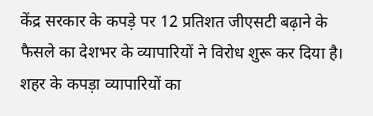केंद्र सरकार के कपड़े पर 12 प्रतिशत जीएसटी बढ़ाने के फैसले का देशभर के व्यापारियों ने विरोध शुरू कर दिया है। शहर के कपड़ा व्यापारियों का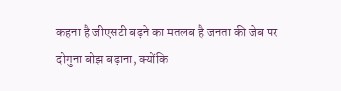कहना है जीएसटी बढ़ने का मतलब है जनता की जेब पर दोगुना बोझ बढ़ाना, क्योंकि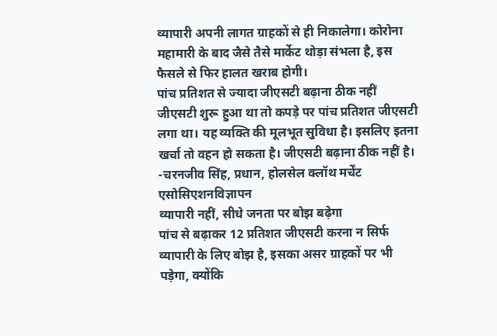व्यापारी अपनी लागत ग्राहकों से ही निकालेगा। कोरोना महामारी के बाद जैसे तैसे मार्केट थोड़ा संभला है, इस फैसले से फिर हालत खराब होगी।
पांच प्रतिशत से ज्यादा जीएसटी बढ़ाना ठीक नहीं
जीएसटी शुरू हुआ था तो कपड़े पर पांच प्रतिशत जीएसटी लगा था। यह व्यक्ति की मूलभूत सुविधा है। इसलिए इतना खर्चा तो वहन हो सकता है। जीएसटी बढ़ाना ठीक नहीं है। -चरनजीव सिंह, प्रधान, होलसेल क्लॉथ मर्चेंट एसोसिएशनविज्ञापन
व्यापारी नहीं, सीधे जनता पर बोझ बढ़ेगा
पांच से बढ़ाकर 12 प्रतिशत जीएसटी करना न सिर्फ व्यापारी के लिए बोझ है, इसका असर ग्राहकों पर भी पड़ेगा, क्योंकि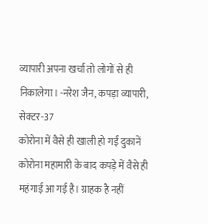व्यापारी अपना खर्चा तो लोगों से ही निकालेगा। -नरेश जैन, कपड़ा व्यापारी, सेक्टर-37
कोरोना में वैसे ही खाली हो गईं दुकानें
कोरोना महामारी के बाद कपड़े में वैसे ही महंगाई आ गई है। ग्राहक है नहीं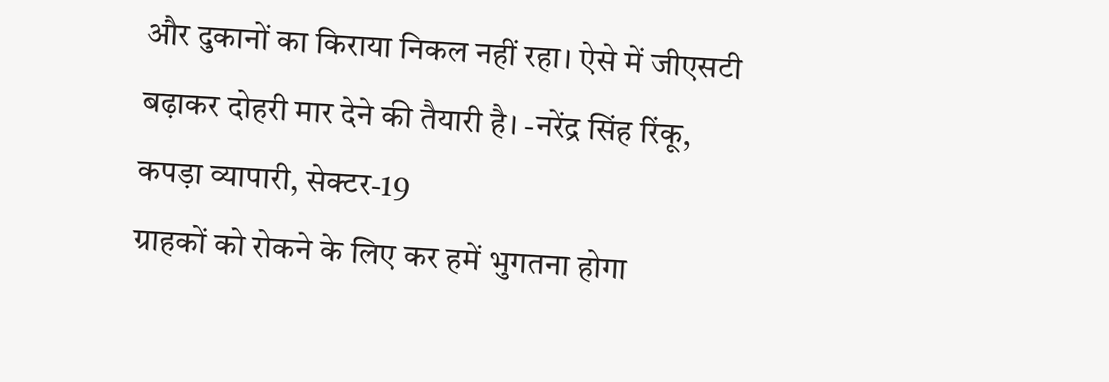और दुकानों का किराया निकल नहीं रहा। ऐसे में जीएसटी बढ़ाकर दोहरी मार देने की तैयारी है। -नरेंद्र सिंह रिंकू, कपड़ा व्यापारी, सेक्टर-19
ग्राहकों को रोकने के लिए कर हमें भुगतना होगा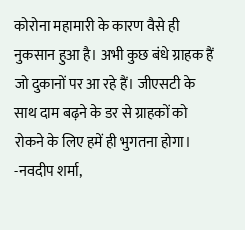कोरोना महामारी के कारण वैसे ही नुकसान हुआ है। अभी कुछ बंधे ग्राहक हैं जो दुकानों पर आ रहे हैं। जीएसटी के साथ दाम बढ़ने के डर से ग्राहकों को रोकने के लिए हमें ही भुगतना होगा। -नवदीप शर्मा,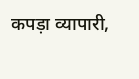कपड़ा व्यापारी,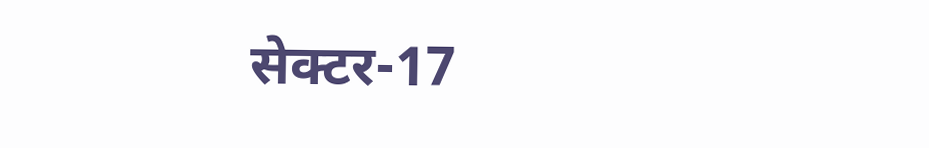सेक्टर-17